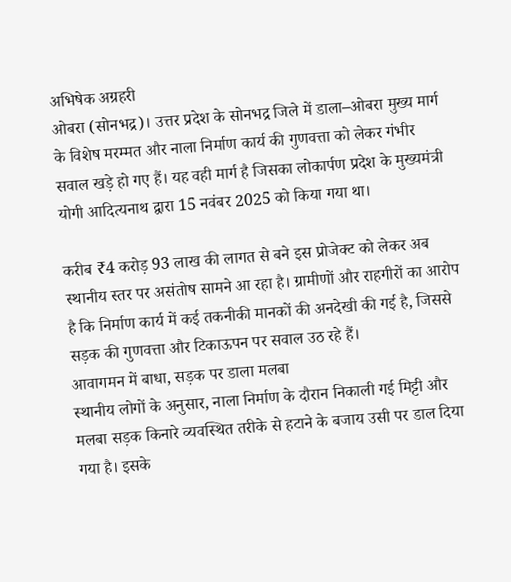अभिषेक अग्रहरी
ओबरा (सोनभद्र)। उत्तर प्रदेश के सोनभद्र जिले में डाला–ओबरा मुख्य मार्ग के विशेष मरम्मत और नाला निर्माण कार्य की गुणवत्ता को लेकर गंभीर सवाल खड़े हो गए हैं। यह वही मार्ग है जिसका लोकार्पण प्रदेश के मुख्यमंत्री योगी आदित्यनाथ द्वारा 15 नवंबर 2025 को किया गया था।

करीब ₹4 करोड़ 93 लाख की लागत से बने इस प्रोजेक्ट को लेकर अब स्थानीय स्तर पर असंतोष सामने आ रहा है। ग्रामीणों और राहगीरों का आरोप है कि निर्माण कार्य में कई तकनीकी मानकों की अनदेखी की गई है, जिससे सड़क की गुणवत्ता और टिकाऊपन पर सवाल उठ रहे हैं।
आवागमन में बाधा, सड़क पर डाला मलबा
स्थानीय लोगों के अनुसार, नाला निर्माण के दौरान निकाली गई मिट्टी और मलबा सड़क किनारे व्यवस्थित तरीके से हटाने के बजाय उसी पर डाल दिया गया है। इसके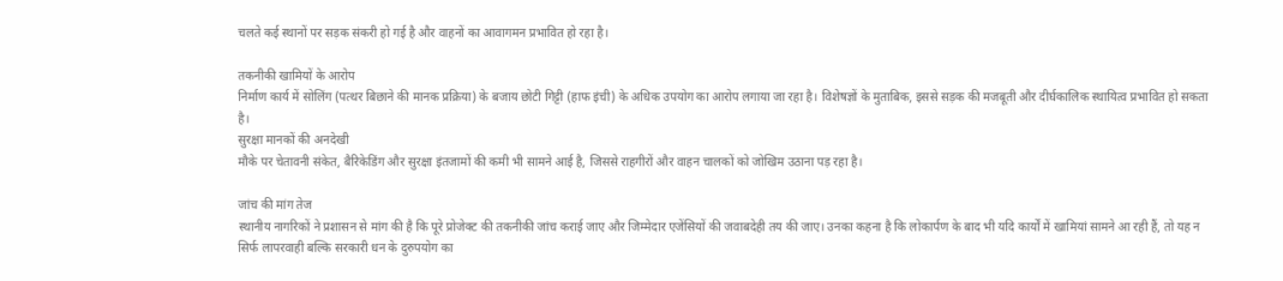चलते कई स्थानों पर सड़क संकरी हो गई है और वाहनों का आवागमन प्रभावित हो रहा है।

तकनीकी खामियों के आरोप
निर्माण कार्य में सोलिंग (पत्थर बिछाने की मानक प्रक्रिया) के बजाय छोटी गिट्टी (हाफ इंची) के अधिक उपयोग का आरोप लगाया जा रहा है। विशेषज्ञों के मुताबिक, इससे सड़क की मजबूती और दीर्घकालिक स्थायित्व प्रभावित हो सकता है।
सुरक्षा मानकों की अनदेखी
मौके पर चेतावनी संकेत, बैरिकेडिंग और सुरक्षा इंतजामों की कमी भी सामने आई है, जिससे राहगीरों और वाहन चालकों को जोखिम उठाना पड़ रहा है।

जांच की मांग तेज
स्थानीय नागरिकों ने प्रशासन से मांग की है कि पूरे प्रोजेक्ट की तकनीकी जांच कराई जाए और जिम्मेदार एजेंसियों की जवाबदेही तय की जाए। उनका कहना है कि लोकार्पण के बाद भी यदि कार्यों में खामियां सामने आ रही हैं, तो यह न सिर्फ लापरवाही बल्कि सरकारी धन के दुरुपयोग का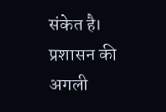संकेत है।
प्रशासन की अगली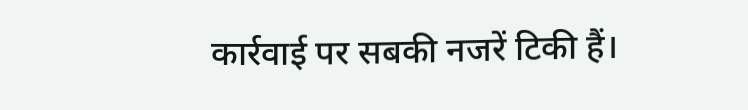कार्रवाई पर सबकी नजरें टिकी हैं।